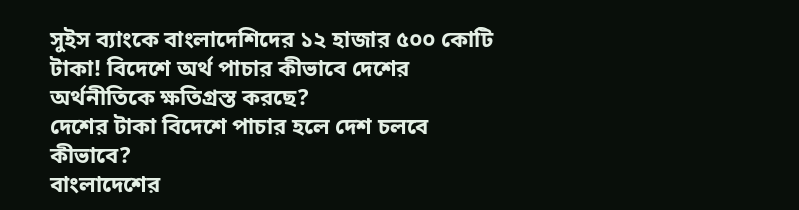সুইস ব্যাংকে বাংলাদেশিদের ১২ হাজার ৫০০ কোটি টাকা! বিদেশে অর্থ পাচার কীভাবে দেশের অর্থনীতিকে ক্ষতিগ্রস্ত করছে?
দেশের টাকা বিদেশে পাচার হলে দেশ চলবে কীভাবে?
বাংলাদেশের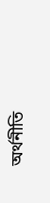অর্থনীতি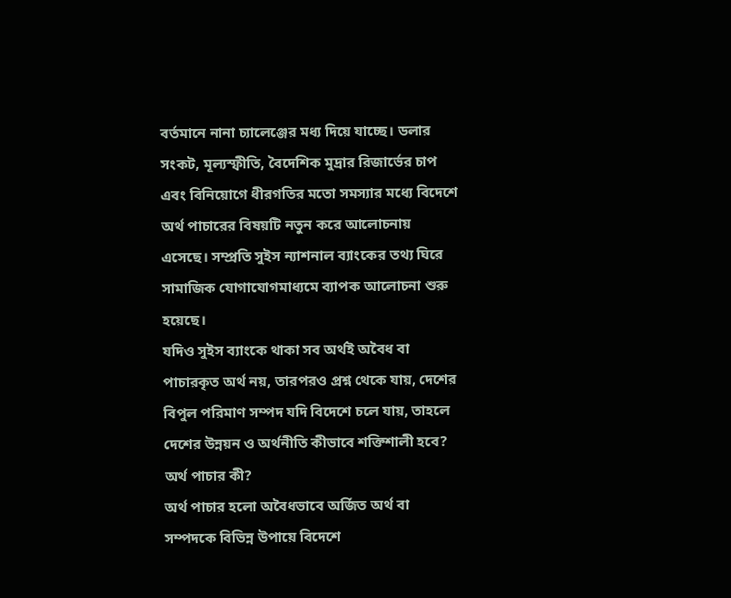বর্তমানে নানা চ্যালেঞ্জের মধ্য দিয়ে যাচ্ছে। ডলার সংকট, মূল্যস্ফীতি, বৈদেশিক মুদ্রার রিজার্ভের চাপ এবং বিনিয়োগে ধীরগতির মতো সমস্যার মধ্যে বিদেশে অর্থ পাচারের বিষয়টি নতুন করে আলোচনায় এসেছে। সম্প্রতি সুইস ন্যাশনাল ব্যাংকের তথ্য ঘিরে সামাজিক যোগাযোগমাধ্যমে ব্যাপক আলোচনা শুরু হয়েছে।
যদিও সুইস ব্যাংকে থাকা সব অর্থই অবৈধ বা পাচারকৃত অর্থ নয়, তারপরও প্রশ্ন থেকে যায়, দেশের বিপুল পরিমাণ সম্পদ যদি বিদেশে চলে যায়, তাহলে দেশের উন্নয়ন ও অর্থনীতি কীভাবে শক্তিশালী হবে?
অর্থ পাচার কী?
অর্থ পাচার হলো অবৈধভাবে অর্জিত অর্থ বা সম্পদকে বিভিন্ন উপায়ে বিদেশে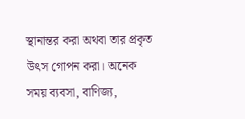স্থানান্তর করা অথবা তার প্রকৃত উৎস গোপন করা। অনেক সময় ব্যবসা, বাণিজ্য,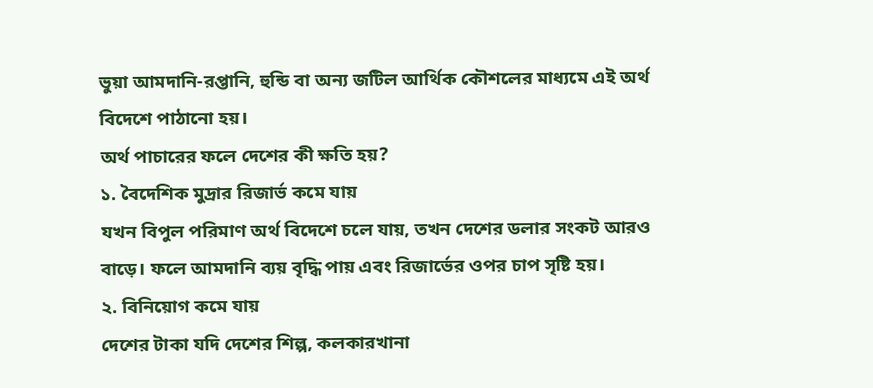ভুয়া আমদানি-রপ্তানি, হুন্ডি বা অন্য জটিল আর্থিক কৌশলের মাধ্যমে এই অর্থ বিদেশে পাঠানো হয়।
অর্থ পাচারের ফলে দেশের কী ক্ষতি হয়?
১. বৈদেশিক মুদ্রার রিজার্ভ কমে যায়
যখন বিপুল পরিমাণ অর্থ বিদেশে চলে যায়, তখন দেশের ডলার সংকট আরও বাড়ে। ফলে আমদানি ব্যয় বৃদ্ধি পায় এবং রিজার্ভের ওপর চাপ সৃষ্টি হয়।
২. বিনিয়োগ কমে যায়
দেশের টাকা যদি দেশের শিল্প, কলকারখানা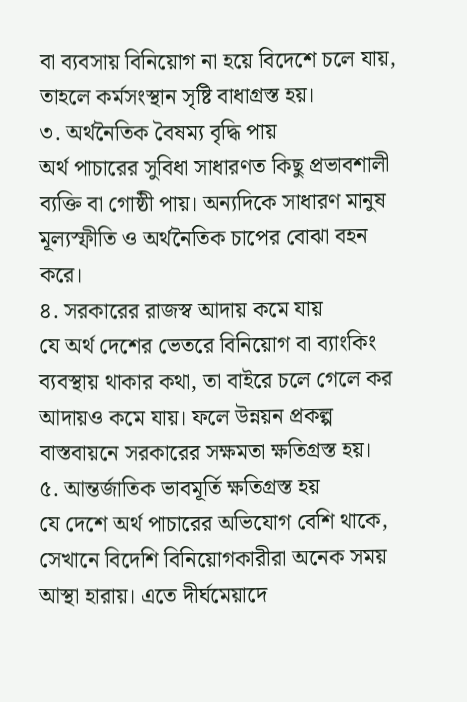বা ব্যবসায় বিনিয়োগ না হয়ে বিদেশে চলে যায়, তাহলে কর্মসংস্থান সৃষ্টি বাধাগ্রস্ত হয়।
৩. অর্থনৈতিক বৈষম্য বৃদ্ধি পায়
অর্থ পাচারের সুবিধা সাধারণত কিছু প্রভাবশালী ব্যক্তি বা গোষ্ঠী পায়। অন্যদিকে সাধারণ মানুষ মূল্যস্ফীতি ও অর্থনৈতিক চাপের বোঝা বহন করে।
৪. সরকারের রাজস্ব আদায় কমে যায়
যে অর্থ দেশের ভেতরে বিনিয়োগ বা ব্যাংকিং ব্যবস্থায় থাকার কথা, তা বাইরে চলে গেলে কর আদায়ও কমে যায়। ফলে উন্নয়ন প্রকল্প বাস্তবায়নে সরকারের সক্ষমতা ক্ষতিগ্রস্ত হয়।
৫. আন্তর্জাতিক ভাবমূর্তি ক্ষতিগ্রস্ত হয়
যে দেশে অর্থ পাচারের অভিযোগ বেশি থাকে, সেখানে বিদেশি বিনিয়োগকারীরা অনেক সময় আস্থা হারায়। এতে দীর্ঘমেয়াদে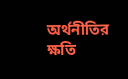অর্থনীতির ক্ষতি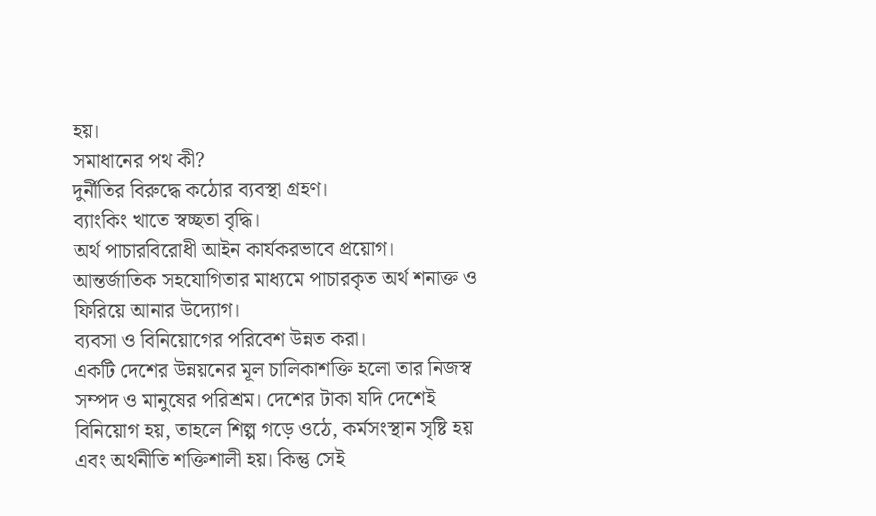হয়।
সমাধানের পথ কী?
দুর্নীতির বিরুদ্ধে কঠোর ব্যবস্থা গ্রহণ।
ব্যাংকিং খাতে স্বচ্ছতা বৃদ্ধি।
অর্থ পাচারবিরোধী আইন কার্যকরভাবে প্রয়োগ।
আন্তর্জাতিক সহযোগিতার মাধ্যমে পাচারকৃত অর্থ শনাক্ত ও ফিরিয়ে আনার উদ্যোগ।
ব্যবসা ও বিনিয়োগের পরিবেশ উন্নত করা।
একটি দেশের উন্নয়নের মূল চালিকাশক্তি হলো তার নিজস্ব সম্পদ ও মানুষের পরিশ্রম। দেশের টাকা যদি দেশেই বিনিয়োগ হয়, তাহলে শিল্প গড়ে ওঠে, কর্মসংস্থান সৃষ্টি হয় এবং অর্থনীতি শক্তিশালী হয়। কিন্তু সেই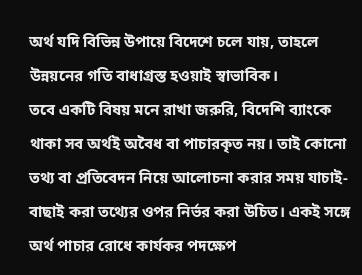অর্থ যদি বিভিন্ন উপায়ে বিদেশে চলে যায়, তাহলে উন্নয়নের গতি বাধাগ্রস্ত হওয়াই স্বাভাবিক।
তবে একটি বিষয় মনে রাখা জরুরি, বিদেশি ব্যাংকে থাকা সব অর্থই অবৈধ বা পাচারকৃত নয়। তাই কোনো তথ্য বা প্রতিবেদন নিয়ে আলোচনা করার সময় যাচাই-বাছাই করা তথ্যের ওপর নির্ভর করা উচিত। একই সঙ্গে অর্থ পাচার রোধে কার্যকর পদক্ষেপ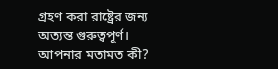গ্রহণ করা রাষ্ট্রের জন্য অত্যন্ত গুরুত্বপূর্ণ।
আপনার মতামত কী?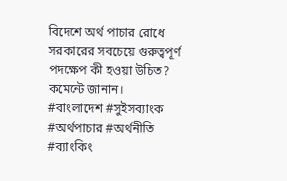বিদেশে অর্থ পাচার রোধে সরকারের সবচেয়ে গুরুত্বপূর্ণ পদক্ষেপ কী হওয়া উচিত? কমেন্টে জানান।
#বাংলাদেশ #সুইসব্যাংক #অর্থপাচার #অর্থনীতি #ব্যাংকিং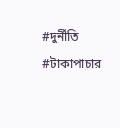#দুর্নীতি #টাকাপাচার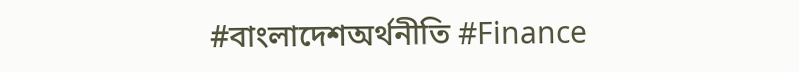#বাংলাদেশঅর্থনীতি #Finance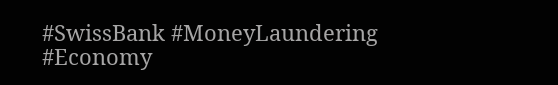#SwissBank #MoneyLaundering #Economy